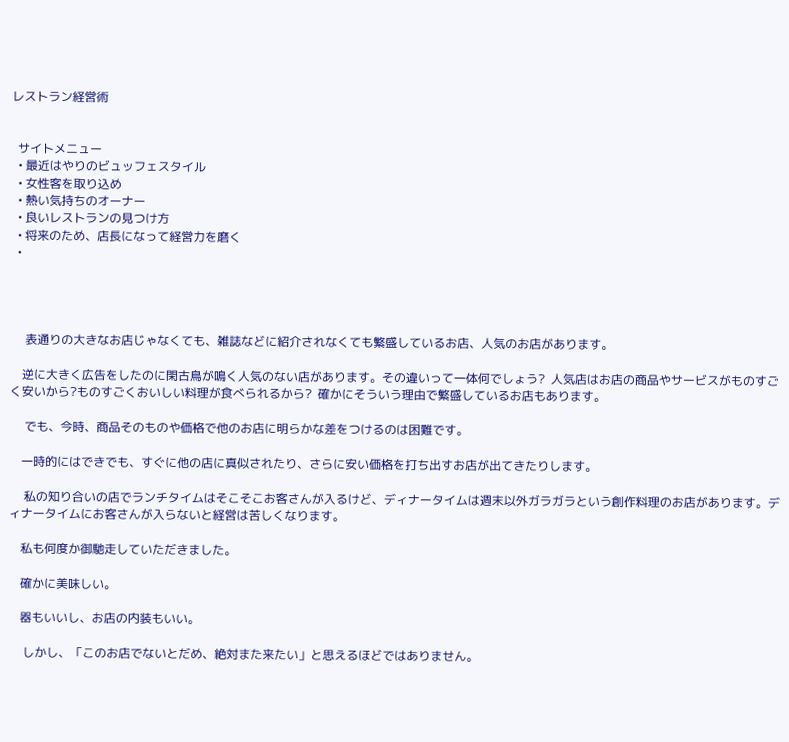レストラン経営術


  サイトメニュー
  • 最近はやりのビュッフェスタイル
  • 女性客を取り込め
  • 熱い気持ちのオーナー
  • 良いレストランの見つけ方
  • 将来のため、店長になって経営力を磨く
  •




     表通りの大きなお店じゃなくても、雑誌などに紹介されなくても繁盛しているお店、人気のお店があります。

    逆に大きく広告をしたのに閑古鳥が鳴く人気のない店があります。その違いって一体何でしょう?  人気店はお店の商品やサービスがものすごく安いから?ものすごくおいしい料理が食べられるから?  確かにそういう理由で繁盛しているお店もあります。

     でも、今時、商品そのものや価格で他のお店に明らかな差をつけるのは困難です。

    一時的にはできでも、すぐに他の店に真似されたり、さらに安い価格を打ち出すお店が出てきたりします。

     私の知り合いの店でランチタイムはそこそこお客さんが入るけど、ディナータイムは週末以外ガラガラという創作料理のお店があります。ディナータイムにお客さんが入らないと経営は苦しくなります。

    私も何度か御馳走していただきました。

    確かに美味しい。

    器もいいし、お店の内装もいい。

     しかし、「このお店でないとだめ、絶対また来たい」と思えるほどではありません。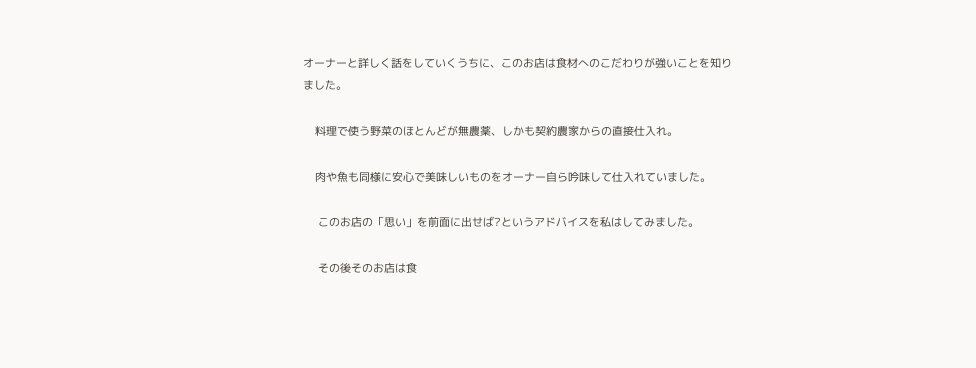オーナーと詳しく話をしていくうちに、このお店は食材へのこだわりが強いことを知りました。

    料理で使う野菜のほとんどが無農薬、しかも契約農家からの直接仕入れ。

    肉や魚も同様に安心で美味しいものをオーナー自ら吟味して仕入れていました。

     このお店の「思い」を前面に出せば?というアドバイスを私はしてみました。

     その後そのお店は食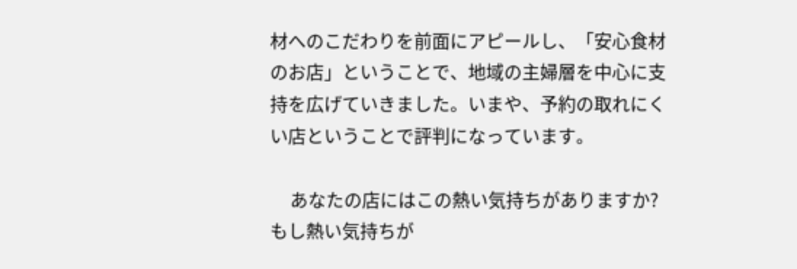材へのこだわりを前面にアピールし、「安心食材のお店」ということで、地域の主婦層を中心に支持を広げていきました。いまや、予約の取れにくい店ということで評判になっています。

     あなたの店にはこの熱い気持ちがありますか?もし熱い気持ちが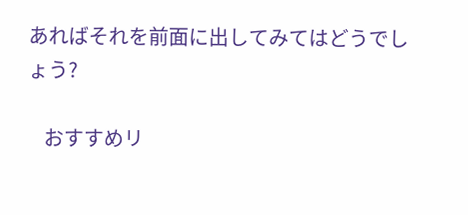あればそれを前面に出してみてはどうでしょう?

    おすすめリ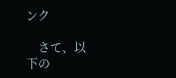ンク

    さて、以下の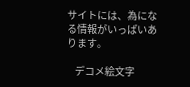サイトには、為になる情報がいっぱいあります。

    デコメ絵文字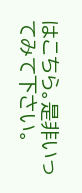はこちら。是非いってみて下さい。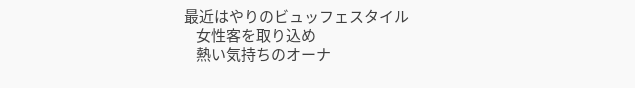最近はやりのビュッフェスタイル
    女性客を取り込め
    熱い気持ちのオーナ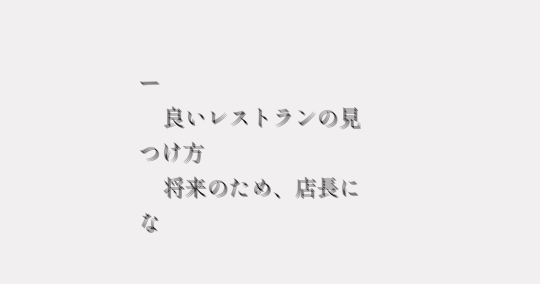ー
    良いレストランの見つけ方
    将来のため、店長にな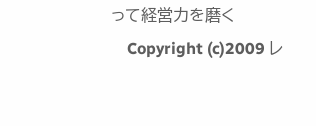って経営力を磨く
    Copyright (c)2009 レ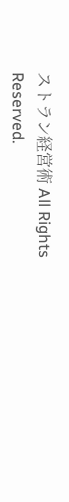ストラン経営術 All Rights Reserved.